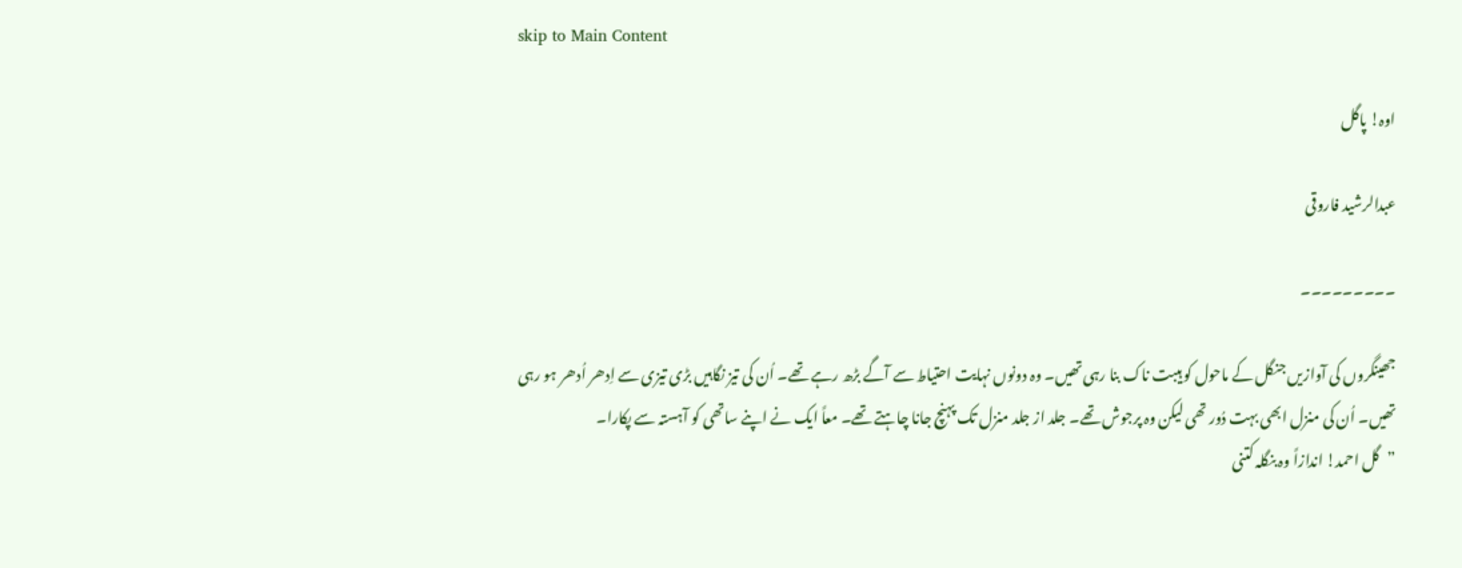skip to Main Content

اوہ! پاگل

عبدالرشید فاروقی

۔۔۔۔۔۔۔۔۔

جھینگروں کی آوازیں جنگل کے ماحول کو ہیبت ناک بنا رہی تھیں۔ وہ دونوں نہایت احتیاط سے آگے بڑھ رہے تھے۔ اُن کی تیز نگاہیں بڑی تیزی سے اِدھر اُدھر ہو رہی تھیں۔ اُن کی منزل ابھی بہت دُور تھی لیکن وہ پرجوش تھے۔ جلد از جلد منزل تک پہنچ جانا چاہتے تھے۔ معاً ایک نے اپنے ساتھی کو آہستہ سے پکارا۔
”گل احمد! اندازاً وہ بنگلہ کتنی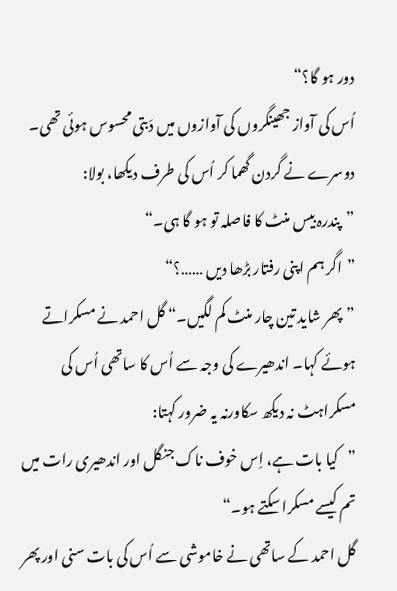دور ہو گا؟“
اُس کی آواز جھینگروں کی آوازوں میں دَبتی محسوس ہوئی تھی۔ دوسرے نے گردن گھما کر اُس کی طرف دیکھا، بولا:
”پندرہ بیس منٹ کا فاصلہ تو ہو گا ہی۔“
”اگر ہم اپنی رفتار بڑھا دیں ……؟“
”پھر شاید تین چار منٹ کم لگیں۔“ گل احمد نے مسکراتے ہوئے کہا۔ اندھیرے کی وجہ سے اُس کا ساتھی اُس کی مسکراہٹ نہ دیکھ سکاورنہ یہ ضرور کہتا:
”کیا بات ہے، اِس خوف ناک جنگل اور اندھیری رات میں تم کیسے مسکرا سکتے ہو۔“
گل احمد کے ساتھی نے خاموشی سے اُس کی بات سنی اور پھر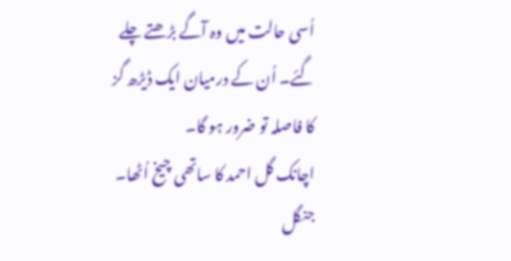اُسی حالت میں وہ آگے بڑھتے چلے گئے۔ اُن کے درمیان ایک ڈیڑھ گز کا فاصلہ تو ضرور ہو گا۔
اچانک گل احمد کا ساتھی چیخ اُٹھا۔ جنگل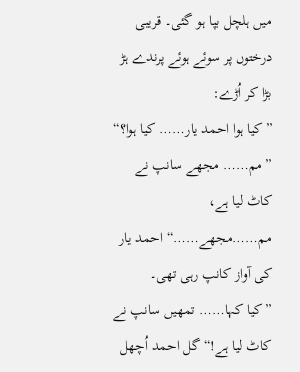میں ہلچل بپا ہو گئی۔ قریبی درختوں پر سوئے ہوئے پرندے ہڑ بڑا کر اُڑے:
”کیا ہوا احمد یار…… کیا ہوا؟“
”مم…… مجھے سانپ نے کاٹ لیا ہے، مم……مجھے……“ احمد یار کی آواز کانپ رہی تھی۔
”کیا کہا…… تمھیں سانپ نے کاٹ لیا ہے!“ گل احمد اُچھل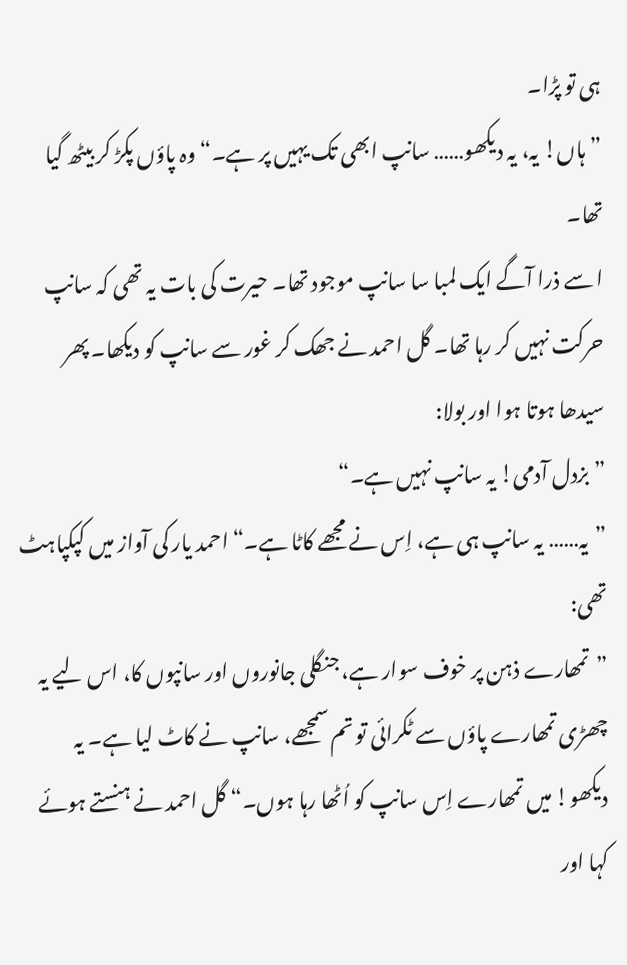ہی تو پڑا۔
”ہاں! یہ، یہ دیکھو…… سانپ ابھی تک یہیں پر ہے۔“ وہ پاؤں پکڑ کر بیٹھ گیا تھا۔
ا سے ذرا آگے ایک لمبا سا سانپ موجود تھا۔ حیرت کی بات یہ تھی کہ سانپ حرکت نہیں کر رہا تھا۔ گل احمد نے جھک کر غور سے سانپ کو دیکھا۔ پھر سیدھا ہوتا ہوا اور بولا:
”بزدل آدمی! یہ سانپ نہیں ہے۔“
”یہ…… یہ سانپ ہی ہے، اِس نے مجھے کاٹا ہے۔“ احمد یار کی آواز میں کپکپاہٹ تھی:
”تمھارے ذہن پر خوف سوار ہے، جنگلی جانوروں اور سانپوں کا، اس لیے یہ چھڑی تمھارے پاؤں سے ٹکرائی تو تم سمجھے، سانپ نے کاٹ لیا ہے۔ یہ دیکھو! میں تمھارے اِس سانپ کو اُٹھا رہا ہوں۔“ گل احمد نے ہنستے ہوئے کہا اور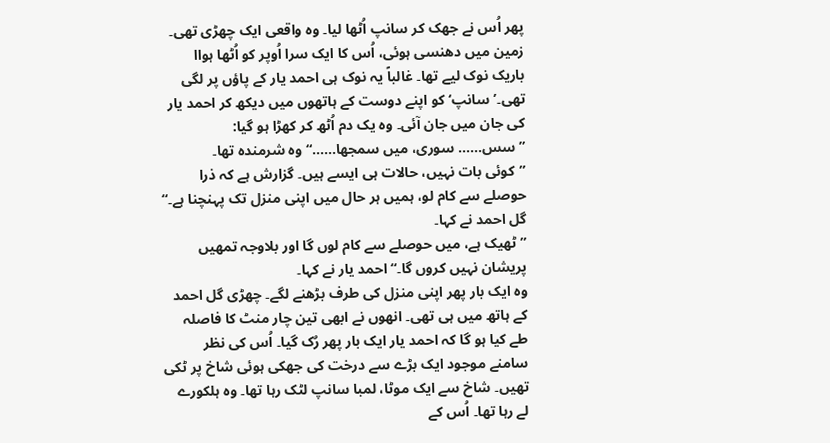پھر اُس نے جھک کر سانپ اُٹھا لیا۔ وہ واقعی ایک چھڑی تھی۔ زمین میں دھنسی ہوئی، اُس کا ایک سرا اُوپر کو اُٹھا ہواا باریک نوک لیے تھا۔ غالباً یہ نوک ہی احمد یار کے پاؤں پر لگی تھی۔’سانپ‘ کو اپنے دوست کے ہاتھوں میں دیکھ کر احمد یار کی جان میں جان آئی۔ وہ یک دم اُٹھ کر کھڑا ہو گیا:
”سس…… سوری، میں سمجھا……“ وہ شرمندہ تھا۔
”کوئی بات نہیں، حالات ہی ایسے ہیں۔ گزارش ہے کہ ذرا حوصلے سے کام لو، ہمیں ہر حال میں اپنی منزل تک پہنچنا ہے۔“ گل احمد نے کہا۔
”ٹھیک ہے، میں حوصلے سے کام لوں گا اور بلاوجہ تمھیں پریشان نہیں کروں گا۔“ احمد یار نے کہا۔
وہ ایک بار پھر اپنی منزل کی طرف بڑھنے لگے۔ چھڑی گل احمد کے ہاتھ میں ہی تھی۔ انھوں نے ابھی تین چار منٹ کا فاصلہ طے کیا ہو گا کہ احمد یار ایک بار پھر رُک گیا۔ اُس کی نظر سامنے موجود ایک بڑے سے درخت کی جھکی ہوئی شاخ پر ٹکی تھیں۔ شاخ سے ایک موٹا، لمبا سانپ لٹک رہا تھا۔ وہ ہلکورے لے رہا تھا۔ اُس کے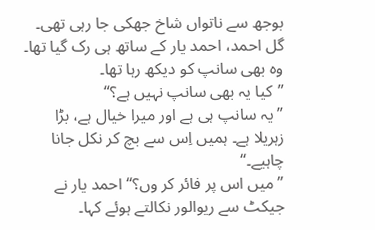بوجھ سے ناتواں شاخ جھکی جا رہی تھی۔ گل احمد، احمد یار کے ساتھ ہی رک گیا تھا۔ وہ بھی سانپ کو دیکھ رہا تھا۔
”کیا یہ بھی سانپ نہیں ہے؟“
”یہ سانپ ہی ہے اور میرا خیال ہے، بڑا زہریلا ہے۔ ہمیں اِس سے بچ کر نکل جانا چاہیے۔“
”میں اس پر فائر کر وں؟“ احمد یار نے جیکٹ سے ریوالور نکالتے ہوئے کہا۔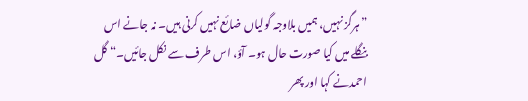”ہرگز نہیں، ہمیں بلاوجہ گولیاں ضائع نہیں کرنی ہیں۔ نہ جانے اس بنگلے میں کیا صورت حال ہو۔ آؤ، اس طرف سے نکل جائیں۔“ گل احمدنے کہا اور پھر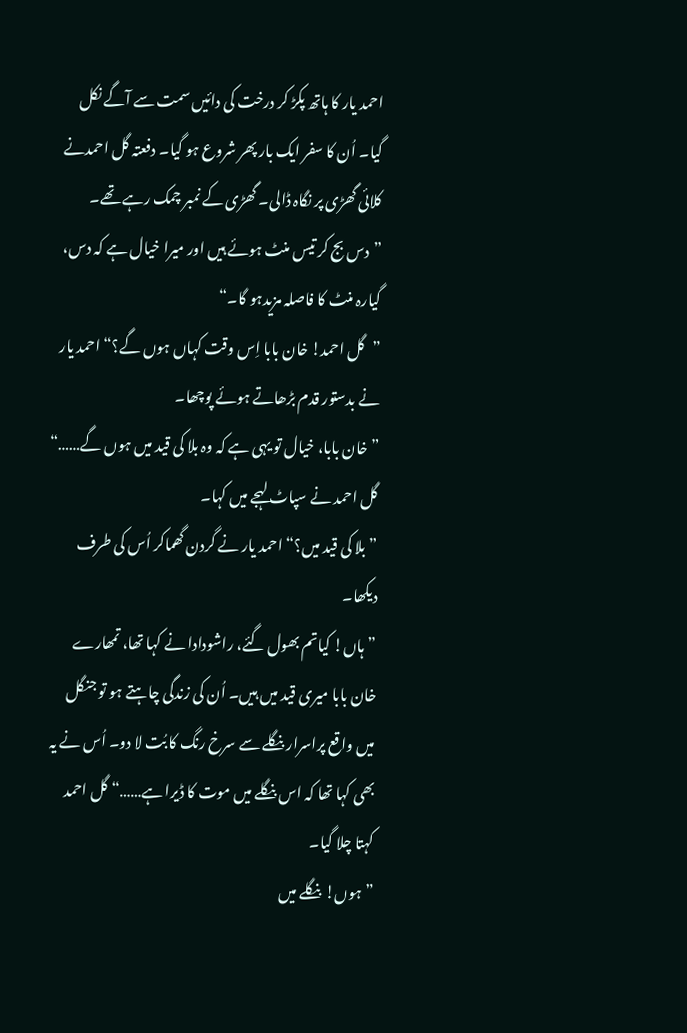احمد یار کا ہاتھ پکڑ کر درخت کی دائیں سمت سے آگے نکل گیا۔ اُن کا سفر ایک بار پھر شروع ہو گیا۔ دفعتہ گل احمدنے کلائی گھڑی پر نگاہ ڈالی۔ گھڑی کے نمبر چمک رہے تھے۔
”دس بج کر تیس منٹ ہوئے ہیں اور میرا خیال ہے کہ دس، گیارہ منٹ کا فاصلہ مزیدہو گا۔“
”گل احمد! خان بابا اِس وقت کہاں ہوں گے؟“ احمد یار نے بدستور قدم بڑھاتے ہوئے پوچھا۔
”خان بابا، خیال تو یہی ہے کہ وہ بلا کی قید میں ہوں گے……“ گل احمد نے سپاٹ لہجے میں کہا۔
”بلا کی قید میں؟“ احمد یار نے گردن گھماکر اُس کی طرف دیکھا۔
”ہاں! کیاتم بھول گئے، راشودادا نے کہا تھا، تمھارے خان بابا میری قید میں ہیں۔ اُن کی زندگی چاہتے ہو تو جنگل میں واقع پراسرار بنگلے سے سرخ رنگ کا بُت لا دو۔ اُس نے یہ بھی کہا تھا کہ اس بنگلے میں موت کا ڈیرا ہے……“ گل احمد کہتا چلا گیا۔
”ہوں! بنگلے میں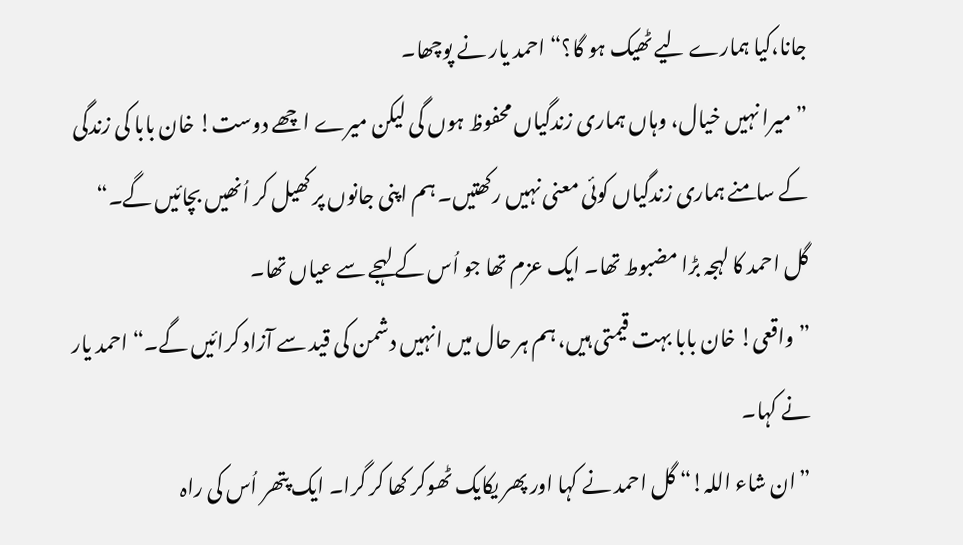جانا،کیا ہمارے لیے ٹھیک ہو گا؟“ احمد یار نے پوچھا۔
”میرا نہیں خیال، وہاں ہماری زندگیاں محفوظ ہوں گی لیکن میرے اچھے دوست! خان بابا کی زندگی کے سامنے ہماری زندگیاں کوئی معنی نہیں رکھتیں۔ ہم اپنی جانوں پر کھیل کر اُنھیں بچائیں گے۔“ گل احمد کا لہجہ بڑا مضبوط تھا۔ ایک عزم تھا جو اُس کے لہجے سے عیاں تھا۔
”واقعی! خان بابا بہت قیمتی ہیں، ہم ہر حال میں انہیں دشمن کی قید سے آزاد کرائیں گے۔“ احمد یار نے کہا۔
”ان شاء اللہ!“ گل احمد نے کہا اور پھر یکایک ٹھوکر کھا کر گرا۔ ایک پتھر اُس کی راہ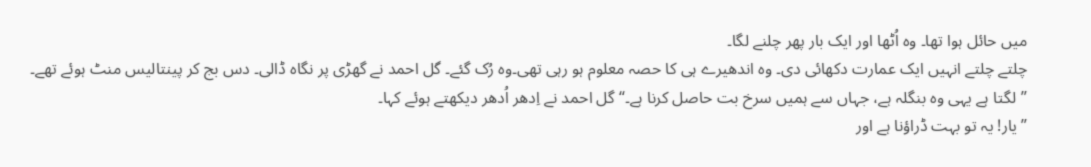میں حائل ہوا تھا۔ وہ اُٹھا اور ایک بار پھر چلنے لگا۔
چلتے چلتے انہیں ایک عمارت دکھائی دی۔ وہ اندھیرے ہی کا حصہ معلوم ہو رہی تھی۔وہ رُک گئے۔ گل احمد نے گھڑی پر نگاہ ڈالی۔ دس بج کر پینتالیس منٹ ہوئے تھے۔
”لگتا ہے یہی وہ بنگلہ ہے، جہاں سے ہمیں سرخ بت حاصل کرنا ہے۔“ گل احمد نے اِدھر اُدھر دیکھتے ہوئے کہا۔
”یار! یہ تو بہت ڈراؤنا ہے اور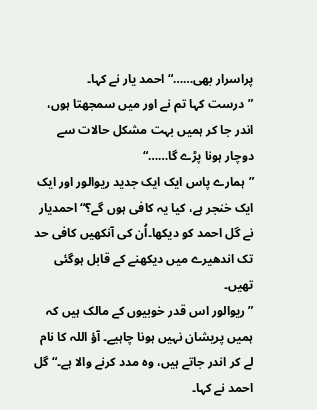پراسرار بھی……“ احمد یار نے کہا۔
”درست کہا تم نے اور میں سمجھتا ہوں، اندر جا کر ہمیں بہت مشکل حالات سے دوچار ہونا پڑے گا……“
”ہمارے پاس ایک ایک جدید ریوالور اور ایک ایک خنجر ہے، کیا یہ کافی ہوں گے؟“ احمدیار نے گل احمد کو دیکھا۔اُن کی آنکھیں کافی حد تک اندھیرے میں دیکھنے کے قابل ہوگئی تھیں۔
”ریوالور اس قدر خوبیوں کے مالک ہیں کہ ہمیں پریشان نہیں ہونا چاہیے۔ آؤ اللہ کا نام لے کر اندر جاتے ہیں، وہ مدد کرنے والا ہے۔“ گل احمد نے کہا۔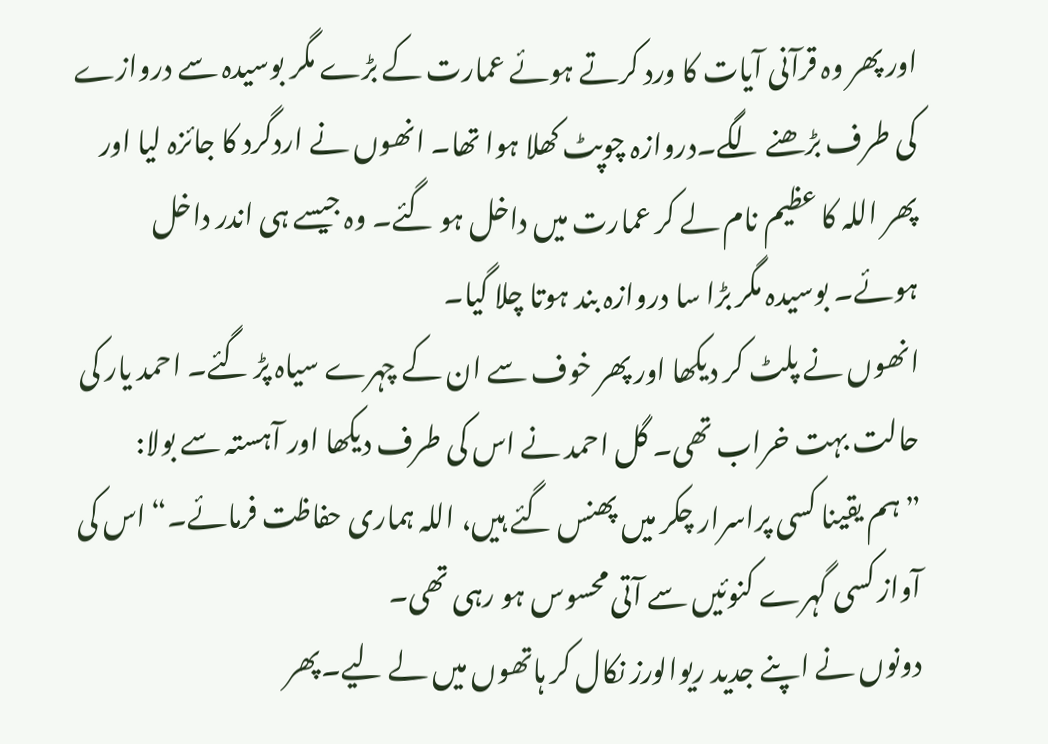اور پھر وہ قرآنی آیات کا ورد کرتے ہوئے عمارت کے بڑے مگر بوسیدہ سے دروازے کی طرف بڑھنے لگے۔دروازہ چوپٹ کھلا ہوا تھا۔ انھوں نے اردگرد کا جائزہ لیا اور پھر اللہ کا عظیم نام لے کر عمارت میں داخل ہو گئے۔ وہ جیسے ہی اندر داخل ہوئے۔ بوسیدہ مگر بڑا سا دروازہ بند ہوتا چلا گیا۔
انھوں نے پلٹ کر دیکھا اور پھر خوف سے ان کے چہرے سیاہ پڑ گئے۔ احمد یار کی حالت بہت خراب تھی۔ گل احمد نے اس کی طرف دیکھا اور آہستہ سے بولا:
”ہم یقینا کسی پراسرار چکر میں پھنس گئے ہیں، اللہ ہماری حفاظت فرمائے۔“ اس کی آواز کسی گہرے کنوئیں سے آتی محسوس ہو رہی تھی۔
دونوں نے اپنے جدید ریوالورز نکال کر ہاتھوں میں لے لیے۔پھر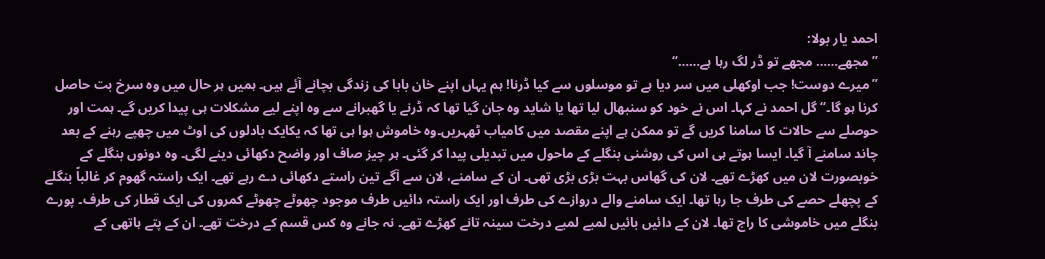احمد یار بولا:
”مجھے…… مجھے تو ڈر لگ رہا ہے……“
”میرے دوست! جب اوکھلی میں سر دیا ہے تو موسلوں سے کیا ڈرنا! ہم یہاں اپنے خان بابا کی زندگی بچانے آئے ہیں۔ ہمیں ہر حال میں وہ سرخ بت حاصل کرنا ہو گا۔“ گل احمد نے کہا۔ اس نے خود کو سنبھال لیا تھا یا شاید وہ جان گیا تھا کہ ڈرنے یا گھبرانے سے وہ اپنے لیے مشکلات ہی پیدا کریں گے۔ ہمت اور حوصلے سے حالات کا سامنا کریں گے تو ممکن ہے اپنے مقصد میں کامیاب ٹھہریں۔وہ خاموش ہوا ہی تھا کہ یکایک بادلوں کی اوٹ میں چھپے رہنے کے بعد چاند سامنے آ گیا۔ ایسا ہوتے ہی اس کی روشنی بنگلے کے ماحول میں تبدیلی پیدا کر گئی۔ ہر چیز صاف اور واضح دکھائی دینے لگی۔ وہ دونوں بنگلے کے خوبصورت لان میں کھڑے تھے۔ لان کی گھاس بہت بڑی بڑی تھی۔ ان کے سامنے، لان سے آگے تین راستے دکھائی دے رہے تھے۔ ایک راستہ گھوم کر غالباً بنگلے کے پچھلے حصے کی طرف جا رہا تھا۔ ایک سامنے والے دروازے کی طرف اور ایک راستہ دائیں طرف موجود چھوٹے چھوٹے کمروں کی ایک قطار کی طرف۔ پورے بنگلے میں خاموشی کا راج تھا۔ لان کے دائیں بائیں لمبے لمبے درخت سینہ تانے کھڑے تھے۔ نہ جانے وہ کس قسم کے درخت تھے۔ ان کے پتے ہاتھی کے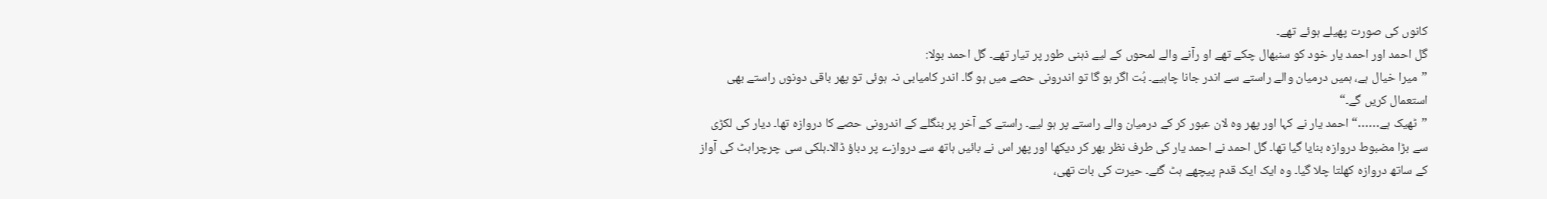کانوں کی صورت پھیلے ہوئے تھے۔
گل احمد اور احمد یار خود کو سنبھال چکے تھے او رآنے والے لمحوں کے لیے ذہنی طور پر تیار تھے۔ گل احمد بولا:
”میرا خیال ہے، ہمیں درمیان والے راستے سے اندر جانا چاہیے۔ بُت اگر ہو گا تو اندرونی حصے میں ہو گا۔ اندر کامیابی نہ ہوئی تو پھر باقی دونوں راستے بھی استعمال کریں گے۔“
”ٹھیک ہے……“ احمد یار نے کہا اور پھر وہ لان عبور کر کے درمیان والے راستے پر ہو لیے۔ راستے کے آخر پر بنگلے کے اندرونی حصے کا دروازہ تھا۔ دیار کی لکڑی سے بڑا مضبوط دروازہ بنایا گیا تھا۔ گل احمد نے احمد یار کی طرف نظر بھر کر دیکھا اور پھر اس نے بائیں ہاتھ سے دروازے پر دباؤ ڈالا۔ہلکی سی چرچراہٹ کی آواز کے ساتھ دروازہ کھلتا چلا گیا۔ وہ ایک ایک قدم پیچھے ہٹ گئے۔ حیرت کی بات تھی،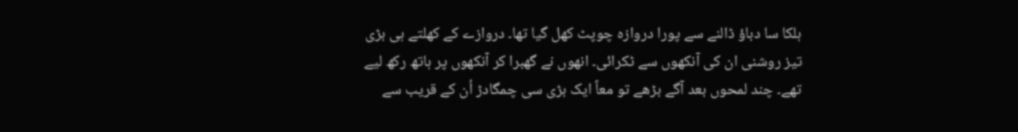ہلکا سا دباؤ ڈالنے سے پورا دروازہ چوپٹ کھل گیا تھا۔ دروازے کے کھلتے ہی بڑی تیز روشنی ان کی آنکھوں سے ٹکرائی۔ انھوں نے گھبرا کر آنکھوں پر ہاتھ رکھ لیے تھے۔ چند لمحوں بعد آگے بڑھے تو معاً ایک بڑی سی چمگادڑ اُن کے قریب سے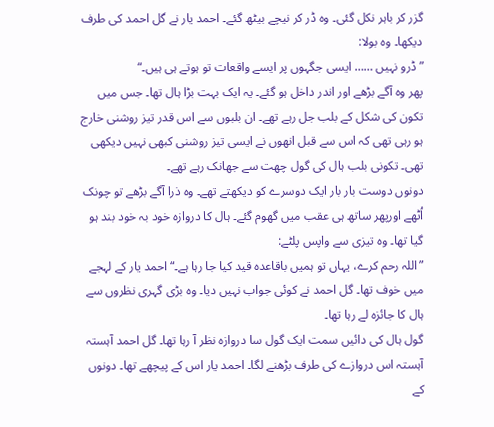گزر کر باہر نکل گئی۔ وہ ڈر کر نیچے بیٹھ گئے۔ احمد یار نے گل احمد کی طرف دیکھا۔ وہ بولا:
”ڈرو نہیں …… ایسی جگہوں پر ایسے واقعات تو ہوتے ہی ہیں۔“
پھر وہ آگے بڑھے اور اندر داخل ہو گئے۔ یہ ایک بہت بڑا ہال تھا۔ جس میں تکون کی شکل کے بلب جل رہے تھے۔ ان بلبوں سے اس قدر تیز روشنی خارج ہو رہی تھی کہ اس سے قبل انھوں نے ایسی تیز روشنی کبھی نہیں دیکھی تھی۔ تکونی بلب ہال کی گول چھت سے جھانک رہے تھے۔
دونوں دوست بار بار ایک دوسرے کو دیکھتے تھے۔ وہ ذرا آگے بڑھے تو چونک اُٹھے اورپھر ساتھ ہی عقب میں گھوم گئے۔ ہال کا دروازہ خود بہ خود بند ہو گیا تھا۔ وہ تیزی سے واپس پلٹے:
”اللہ رحم کرے، یہاں تو ہمیں باقاعدہ قید کیا جا رہا ہے۔“ احمد یار کے لہجے میں خوف تھا۔ گل احمد نے کوئی جواب نہیں دیا۔ وہ بڑی گہری نظروں سے ہال کا جائزہ لے رہا تھا۔
گول ہال کی دائیں سمت ایک گول سا دروازہ نظر آ رہا تھا۔ گل احمد آہستہ آہستہ اس دروازے کی طرف بڑھنے لگا۔ احمد یار اس کے پیچھے تھا۔ دونوں کے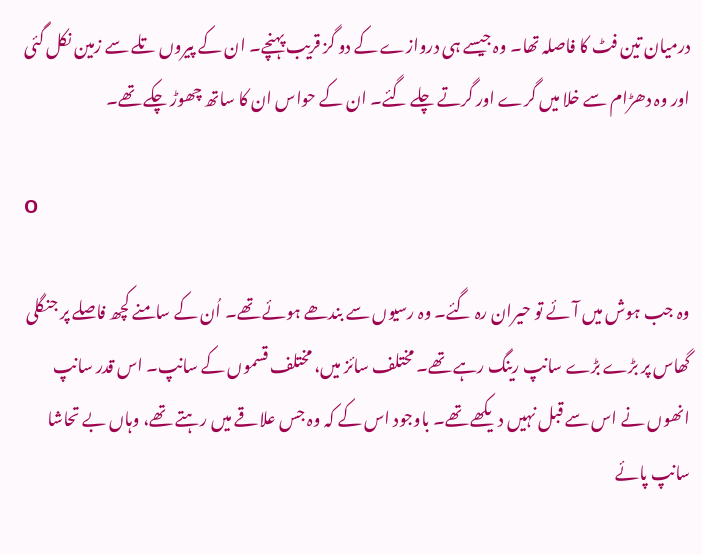درمیان تین فٹ کا فاصلہ تھا۔ وہ جیسے ہی دروازے کے دو گز قریب پہنچے۔ ان کے پیروں تلے سے زمین نکل گئی اور وہ دھڑام سے خلا میں گرے اور گرتے چلے گئے۔ ان کے حواس ان کا ساتھ چھوڑ چکے تھے۔

O

وہ جب ہوش میں آئے تو حیران رہ گئے۔ وہ رسیوں سے بندھے ہوئے تھے۔ اُن کے سامنے کچھ فاصلے پر جنگلی گھاس پر بڑے بڑے سانپ رینگ رہے تھے۔ مختلف سائز میں، مختلف قسموں کے سانپ۔ اس قدر سانپ انھوں نے اس سے قبل نہیں دیکھے تھے۔ باوجود اس کے کہ وہ جس علاقے میں رہتے تھے، وہاں بے تحاشا سانپ پائے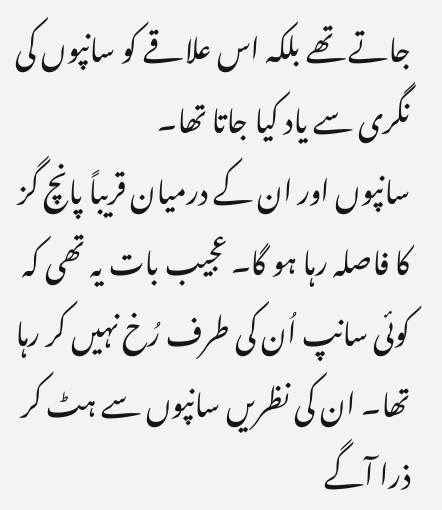جاتے تھے بلکہ اس علاقے کو سانپوں کی نگری سے یاد کیا جاتا تھا۔
سانپوں اور ان کے درمیان قریباً پانچ گز کا فاصلہ رہا ہو گا۔ عجیب بات یہ تھی کہ کوئی سانپ اُن کی طرف رُخ نہیں کر رہا تھا۔ ان کی نظریں سانپوں سے ہٹ کر ذرا آگے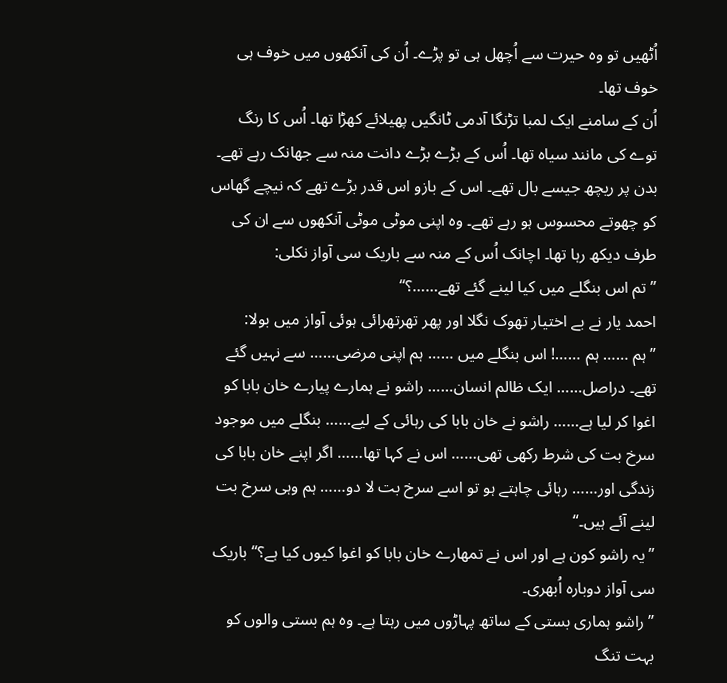اُٹھیں تو وہ حیرت سے اُچھل ہی تو پڑے۔ اُن کی آنکھوں میں خوف ہی خوف تھا۔
اُن کے سامنے ایک لمبا تڑنگا آدمی ٹانگیں پھیلائے کھڑا تھا۔ اُس کا رنگ توے کی مانند سیاہ تھا۔ اُس کے بڑے بڑے دانت منہ سے جھانک رہے تھے۔ بدن پر ریچھ جیسے بال تھے۔ اس کے بازو اس قدر بڑے تھے کہ نیچے گھاس کو چھوتے محسوس ہو رہے تھے۔ وہ اپنی موٹی موٹی آنکھوں سے ان کی طرف دیکھ رہا تھا۔ اچانک اُس کے منہ سے باریک سی آواز نکلی:
”تم اس بنگلے میں کیا لینے گئے تھے……؟“
احمد یار نے بے اختیار تھوک نگلا اور پھر تھرتھرائی ہوئی آواز میں بولا:
”ہم …… ہم ……! اس بنگلے میں …… ہم اپنی مرضی…… سے نہیں گئے تھے۔ دراصل…… ایک ظالم انسان…… راشو نے ہمارے پیارے خان بابا کو اغوا کر لیا ہے…… راشو نے خان بابا کی رہائی کے لیے…… بنگلے میں موجود سرخ بت کی شرط رکھی تھی…… اس نے کہا تھا…… اگر اپنے خان بابا کی زندگی اور…… رہائی چاہتے ہو تو اسے سرخ بت لا دو…… ہم وہی سرخ بت لینے آئے ہیں۔“
”یہ راشو کون ہے اور اس نے تمھارے خان بابا کو اغوا کیوں کیا ہے؟“ باریک سی آواز دوبارہ اُبھری۔
”راشو ہماری بستی کے ساتھ پہاڑوں میں رہتا ہے۔ وہ ہم بستی والوں کو بہت تنگ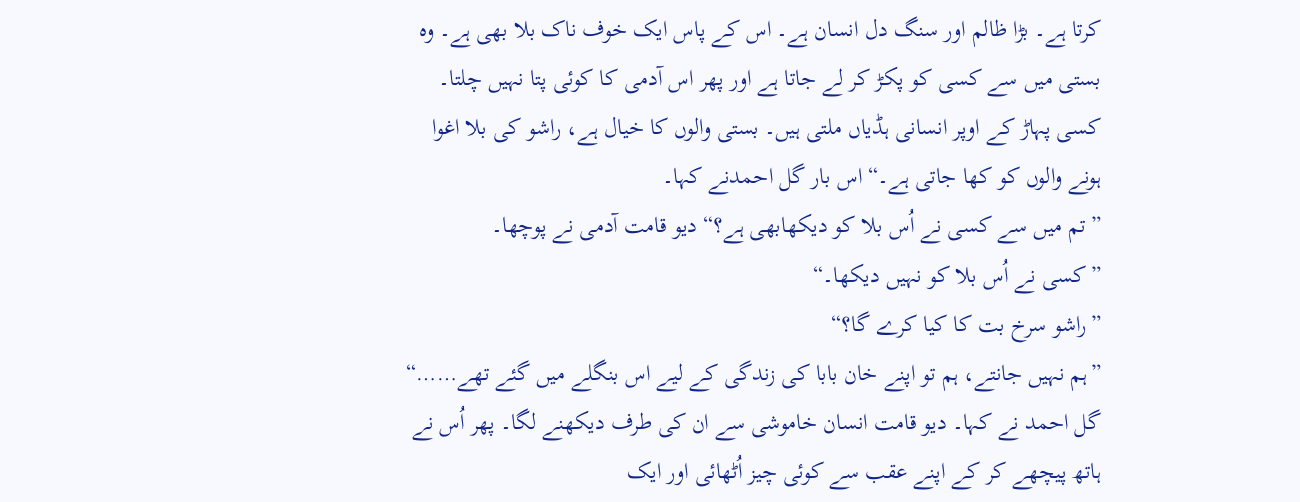کرتا ہے۔ بڑا ظالم اور سنگ دل انسان ہے۔ اس کے پاس ایک خوف ناک بلا بھی ہے۔ وہ بستی میں سے کسی کو پکڑ کر لے جاتا ہے اور پھر اس آدمی کا کوئی پتا نہیں چلتا۔ کسی پہاڑ کے اوپر انسانی ہڈیاں ملتی ہیں۔ بستی والوں کا خیال ہے، راشو کی بلا اغوا ہونے والوں کو کھا جاتی ہے۔“ اس بار گل احمدنے کہا۔
”تم میں سے کسی نے اُس بلا کو دیکھابھی ہے؟“ دیو قامت آدمی نے پوچھا۔
”کسی نے اُس بلا کو نہیں دیکھا۔“
”راشو سرخ بت کا کیا کرے گا؟“
”ہم نہیں جانتے، ہم تو اپنے خان بابا کی زندگی کے لیے اس بنگلے میں گئے تھے……“ گل احمد نے کہا۔ دیو قامت انسان خاموشی سے ان کی طرف دیکھنے لگا۔ پھر اُس نے ہاتھ پیچھے کر کے اپنے عقب سے کوئی چیز اُٹھائی اور ایک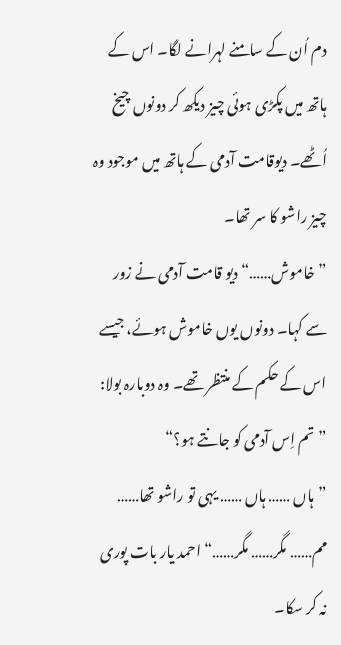دم اُن کے سامنے لہرانے لگا۔ اس کے ہاتھ میں پکڑی ہوئی چیز دیکھ کر دونوں چیخ اُٹھے۔ دیوقامت آدمی کے ہاتھ میں موجود وہ چیز راشو کا سر تھا۔
”خاموش……“ دیو قامت آدمی نے زور سے کہا۔ دونوں یوں خاموش ہوئے، جیسے اس کے حکم کے منتظر تھے۔ وہ دوبارہ بولا:
”تم اِس آدمی کو جانتے ہو؟“
”ہاں …… ہاں …… یہی تو راشو تھا…… مم…… مگر…… مگر……“ احمد یار بات پوری نہ کر سکا۔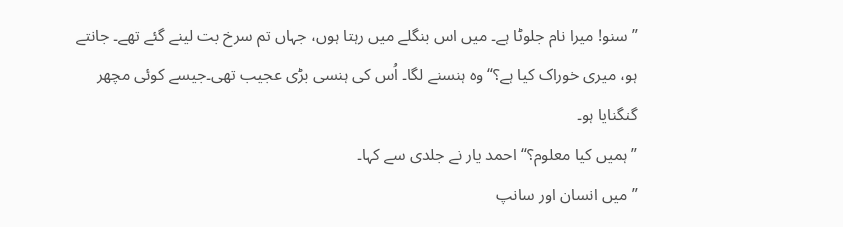”سنو! میرا نام جلوٹا ہے۔ میں اس بنگلے میں رہتا ہوں، جہاں تم سرخ بت لینے گئے تھے۔ جانتے ہو، میری خوراک کیا ہے؟“وہ ہنسنے لگا۔ اُس کی ہنسی بڑی عجیب تھی۔جیسے کوئی مچھر گنگنایا ہو۔
”ہمیں کیا معلوم؟“ احمد یار نے جلدی سے کہا۔
”میں انسان اور سانپ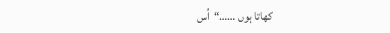کھاتا ہوں ……“اُس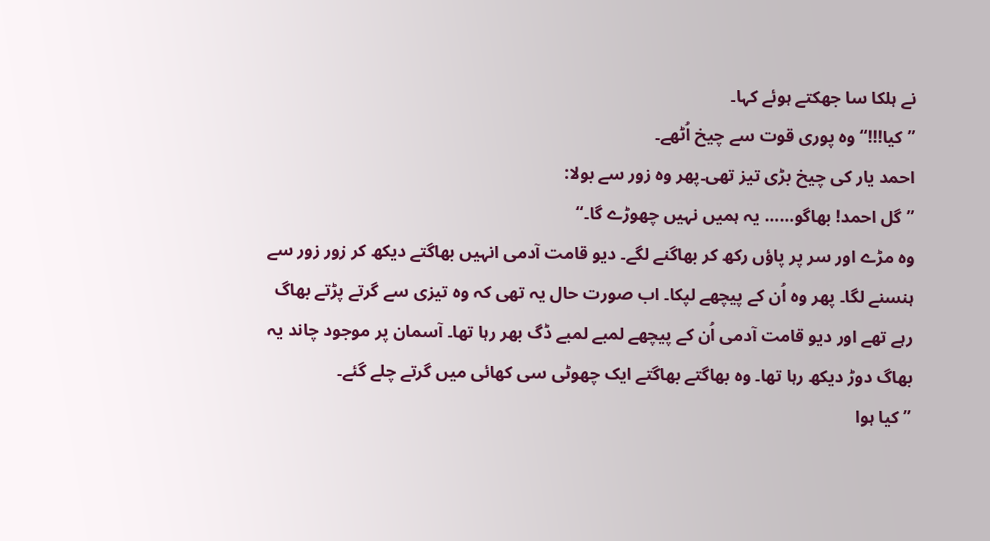نے ہلکا سا جھکتے ہوئے کہا۔
”کیا!!!“ وہ پوری قوت سے چیخ اُٹھے۔
احمد یار کی چیخ بڑی تیز تھی۔پھر وہ زور سے بولا:
”گل احمد! بھاگو…… یہ ہمیں نہیں چھوڑے گا۔“
وہ مڑے اور سر پر پاؤں رکھ کر بھاگنے لگے۔ دیو قامت آدمی انہیں بھاگتے دیکھ کر زور زور سے ہنسنے لگا۔ پھر وہ اُن کے پیچھے لپکا۔ اب صورت حال یہ تھی کہ وہ تیزی سے گرتے پڑتے بھاگ رہے تھے اور دیو قامت آدمی اُن کے پیچھے لمبے لمبے ڈگ بھر رہا تھا۔ آسمان پر موجود چاند یہ بھاگ دوڑ دیکھ رہا تھا۔ وہ بھاگتے بھاگتے ایک چھوٹی سی کھائی میں گرتے چلے گئے۔
”کیا ہوا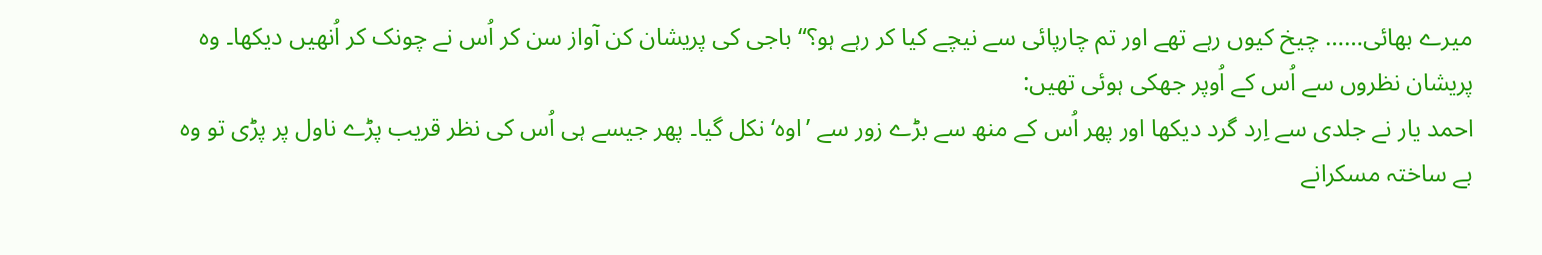میرے بھائی…… چیخ کیوں رہے تھے اور تم چارپائی سے نیچے کیا کر رہے ہو؟“ باجی کی پریشان کن آواز سن کر اُس نے چونک کر اُنھیں دیکھا۔ وہ پریشان نظروں سے اُس کے اُوپر جھکی ہوئی تھیں:
احمد یار نے جلدی سے اِرد گرد دیکھا اور پھر اُس کے منھ سے بڑے زور سے ’اوہ‘ نکل گیا۔ پھر جیسے ہی اُس کی نظر قریب پڑے ناول پر پڑی تو وہ بے ساختہ مسکرانے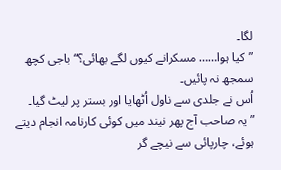لگا۔
”کیا ہوا…… مسکرانے کیوں لگے بھائی؟“ باجی کچھ سمجھ نہ پائیں۔
اُس نے جلدی سے ناول اُٹھایا اور بستر پر لیٹ گیا۔
”یہ صاحب آج پھر نیند میں کوئی کارنامہ انجام دیتے ہوئے، چارپائی سے نیچے گر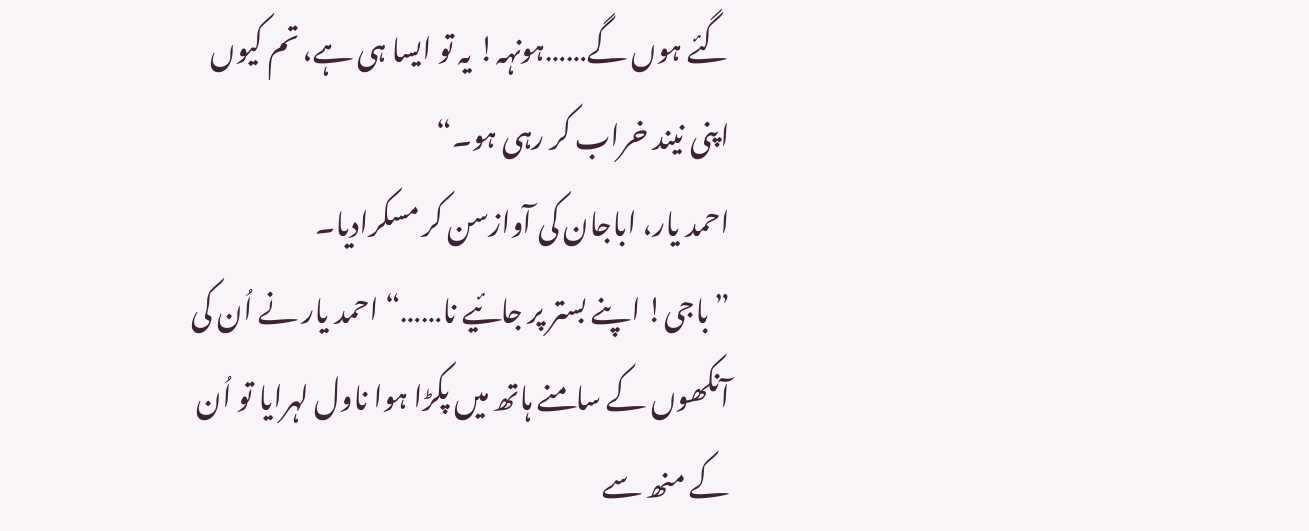گئے ہوں گے……ہونہہ! یہ تو ایسا ہی ہے، تم کیوں اپنی نیند خراب کر رہی ہو۔“
احمد یار، اباجان کی آوازسن کر مسکرادیا۔
”باجی! اپنے بستر پر جائیے نا……“ احمد یار نے اُن کی آنکھوں کے سامنے ہاتھ میں پکڑا ہوا ناول لہرایا تو اُن کے منھ سے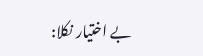بے اختیار نکلا: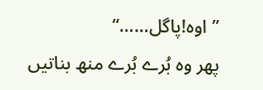”اوہ!پاگل……“
پھر وہ بُرے بُرے منھ بناتیں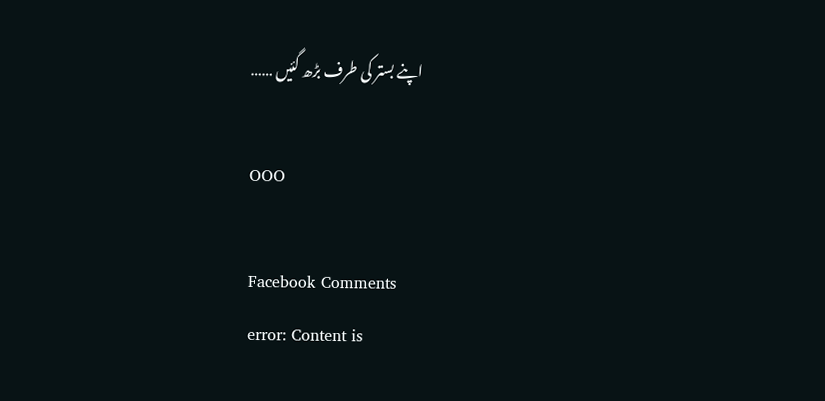اپنے بستر کی طرف بڑھ گئیں ……

OOO

Facebook Comments
error: Content is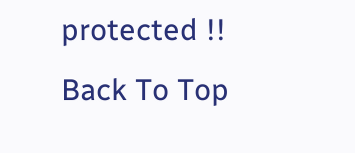protected !!
Back To Top